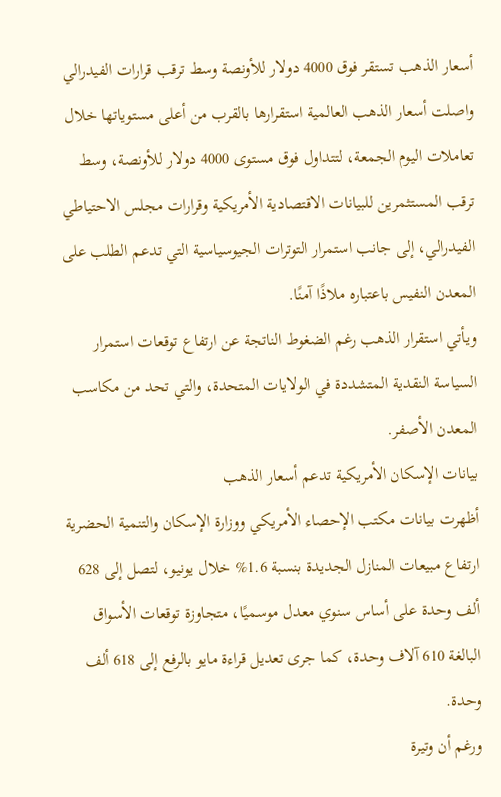أسعار الذهب تستقر فوق 4000 دولار للأونصة وسط ترقب قرارات الفيدرالي
واصلت أسعار الذهب العالمية استقرارها بالقرب من أعلى مستوياتها خلال تعاملات اليوم الجمعة، لتتداول فوق مستوى 4000 دولار للأونصة، وسط ترقب المستثمرين للبيانات الاقتصادية الأمريكية وقرارات مجلس الاحتياطي الفيدرالي، إلى جانب استمرار التوترات الجيوسياسية التي تدعم الطلب على المعدن النفيس باعتباره ملاذًا آمنًا.
ويأتي استقرار الذهب رغم الضغوط الناتجة عن ارتفاع توقعات استمرار السياسة النقدية المتشددة في الولايات المتحدة، والتي تحد من مكاسب المعدن الأصفر.
بيانات الإسكان الأمريكية تدعم أسعار الذهب
أظهرت بيانات مكتب الإحصاء الأمريكي ووزارة الإسكان والتنمية الحضرية ارتفاع مبيعات المنازل الجديدة بنسبة 1.6% خلال يونيو، لتصل إلى 628 ألف وحدة على أساس سنوي معدل موسميًا، متجاوزة توقعات الأسواق البالغة 610 آلاف وحدة، كما جرى تعديل قراءة مايو بالرفع إلى 618 ألف وحدة.
ورغم أن وتيرة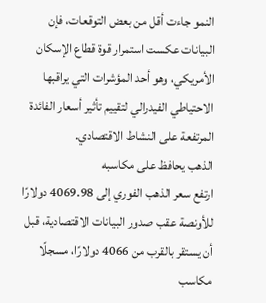النمو جاءت أقل من بعض التوقعات، فإن البيانات عكست استمرار قوة قطاع الإسكان الأمريكي، وهو أحد المؤشرات التي يراقبها الاحتياطي الفيدرالي لتقييم تأثير أسعار الفائدة المرتفعة على النشاط الاقتصادي.
الذهب يحافظ على مكاسبه
ارتفع سعر الذهب الفوري إلى 4069.98 دولارًا للأونصة عقب صدور البيانات الاقتصادية، قبل أن يستقر بالقرب من 4066 دولارًا، مسجلًا مكاسب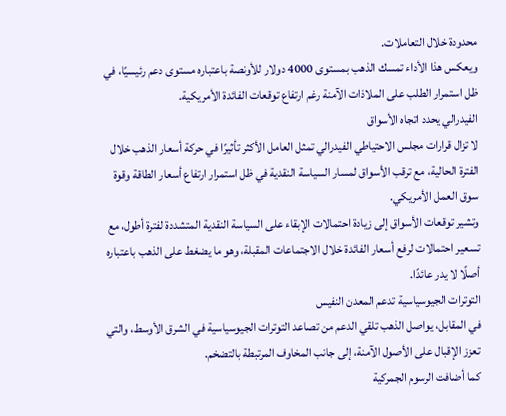محدودة خلال التعاملات.
ويعكس هذا الأداء تمسك الذهب بمستوى 4000 دولار للأونصة باعتباره مستوى دعم رئيسيًا، في ظل استمرار الطلب على الملاذات الآمنة رغم ارتفاع توقعات الفائدة الأمريكية.
الفيدرالي يحدد اتجاه الأسواق
لا تزال قرارات مجلس الاحتياطي الفيدرالي تمثل العامل الأكثر تأثيرًا في حركة أسعار الذهب خلال الفترة الحالية، مع ترقب الأسواق لمسار السياسة النقدية في ظل استمرار ارتفاع أسعار الطاقة وقوة سوق العمل الأمريكي.
وتشير توقعات الأسواق إلى زيادة احتمالات الإبقاء على السياسة النقدية المتشددة لفترة أطول، مع تسعير احتمالات لرفع أسعار الفائدة خلال الاجتماعات المقبلة، وهو ما يضغط على الذهب باعتباره أصلًا لا يدر عائدًا.
التوترات الجيوسياسية تدعم المعدن النفيس
في المقابل، يواصل الذهب تلقي الدعم من تصاعد التوترات الجيوسياسية في الشرق الأوسط، والتي تعزز الإقبال على الأصول الآمنة، إلى جانب المخاوف المرتبطة بالتضخم.
كما أضافت الرسوم الجمركية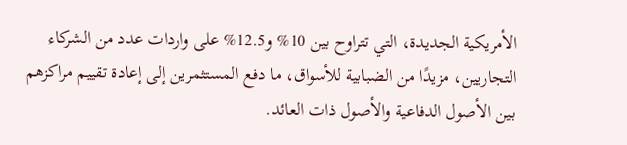الأمريكية الجديدة، التي تتراوح بين 10% و12.5% على واردات عدد من الشركاء التجاريين، مزيدًا من الضبابية للأسواق، ما دفع المستثمرين إلى إعادة تقييم مراكزهم بين الأصول الدفاعية والأصول ذات العائد.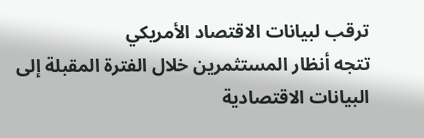ترقب لبيانات الاقتصاد الأمريكي
تتجه أنظار المستثمرين خلال الفترة المقبلة إلى البيانات الاقتصادية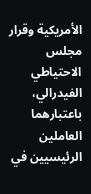الأمريكية وقرار مجلس الاحتياطي الفيدرالي، باعتبارهما العاملين الرئيسيين في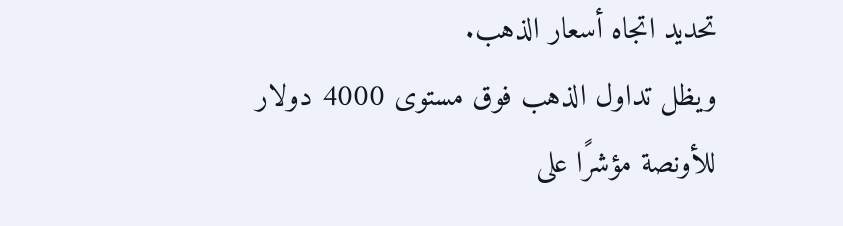تحديد اتجاه أسعار الذهب.
ويظل تداول الذهب فوق مستوى 4000 دولار للأونصة مؤشرًا على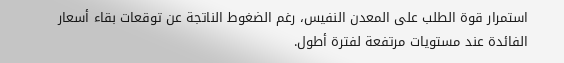استمرار قوة الطلب على المعدن النفيس، رغم الضغوط الناتجة عن توقعات بقاء أسعار الفائدة عند مستويات مرتفعة لفترة أطول.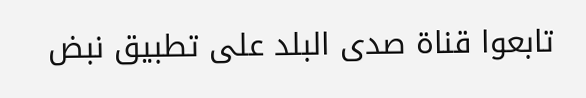تابعوا قناة صدى البلد على تطبيق نبض